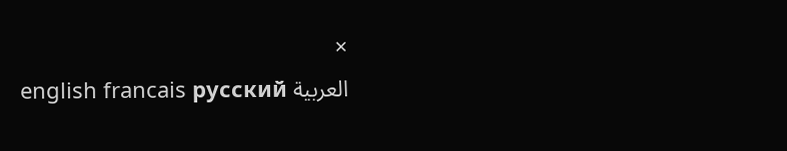×
العربية english francais русский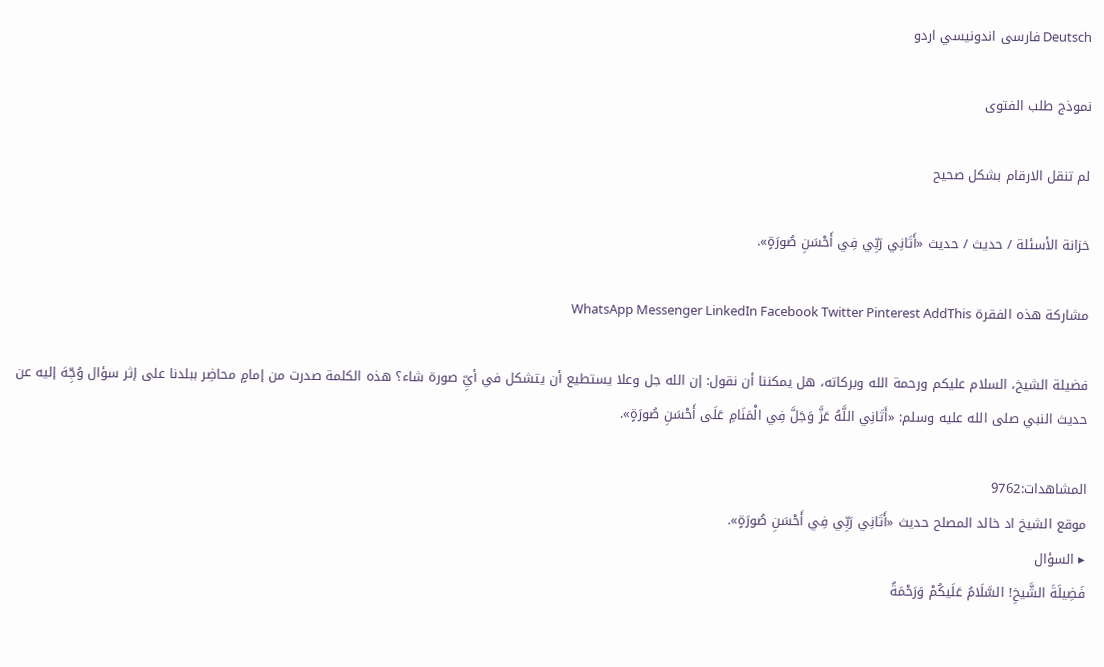Deutsch فارسى اندونيسي اردو

نموذج طلب الفتوى

لم تنقل الارقام بشكل صحيح

خزانة الأسئلة / حديث / حديث «أَتَانِي رَبِّي فِي أَحْسَنِ صُورَةٍ».

مشاركة هذه الفقرة WhatsApp Messenger LinkedIn Facebook Twitter Pinterest AddThis

فضيلة الشيخ، السلام عليكم ورحمة الله وبركاته، هل يمكننا أن نقول: إن الله جل وعلا يستطيع أن يتشكل في أيِّ صورة شاء؟ هذه الكلمة صدرت من إمامٍ محاضِر ببلدنا على إثر سؤال وُجِّهَ إليه عن حديث النبي صلى الله عليه وسلم: «أَتَانِي اللَّهُ عَزَّ وَجَلَّ فِي الْمَنَامِ عَلَى أَحْسَنِ صُورَةٍ».

المشاهدات:9762
موقع الشيخ اد خالد المصلح حديث «أَتَانِي رَبِّي فِي أَحْسَنِ صُورَةٍ».
▸ السؤال
فَضِيلَةَ الشَّيخِ! السَّلَامُ عَلَيكُمْ وَرَحْمَةُ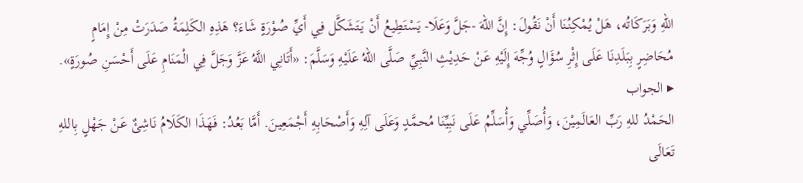اللهِ وَبَرَكَاتُه، هَلْ يُمْكِنُنَا أَنْ نَقُولَ: إِنَّ اللهَ -جَلَّ وَعَلَا- يَسْتَطِيعُ أَنْ يَتَشَكَّل فِي أَيِّ صُوْرَةٍ شَاءَ؟ هَذِهِ الكَلِمَةُ صَدَرَتْ مِنْ إِمَامٍ مُحَاضِرٍ بِبَلَدِنَا عَلَى إِثْرِ سُؤَالٍ وُجِّهَ إِلَيْهِ عَنْ حَدِيْثِ النَّبِيِّ صَلَّى اللهُ عَلَيْهِ وَسَلَّمَ: «أَتَانِي اللَّهُ عَزَّ وَجَلَّ فِي الْمَنَامِ عَلَى أَحْسَنِ صُورَةٍ».
▸ الجواب
الحَمْدُ للهِ رَبِّ العَالَمِيْنَ، وَأُصَلِّي وَأُسَلِّمُ عَلَى نَبِيِّنَا مُحمَّدٍ وَعَلَى آلِهِ وَأَصْحَابِهِ أَجْمَعِينَ. أَمَّا بَعُدُ: فَهَذَا الكَلَامُ نَاشِئٌ عَنْ جَهْلٍ بِاللهِ تَعَالَى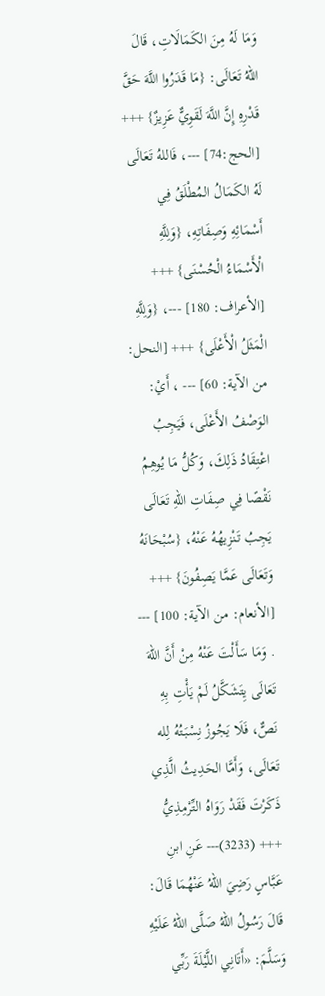وَمَا لَهُ مِنَ الكَمَالَاتِ، قَالَ اللهُ تَعَالَى: {مَا قَدَرُوا اللَّهَ حَقَّ قَدْرِهِ إِنَّ اللَّهَ لَقَوِيٌّ عَزِيزٌ} +++ [الحج:74] ---، فَاللهُ تَعَالَى لَهُ الكَمَالُ المُطْلَقُ فِي أَسْمَائِهِ وَصِفَاتِهِ، {وَلِلَّهِ الْأَسْمَاءُ الْحُسْنَى} +++ [الأعراف: 180] ---، {وَلِلَّهِ الْمَثَلُ الْأَعْلَى} +++ [النحل: من الآية: 60] --- ، أَيْ: الوَصْفُ الأَعْلَى، فَيَجِبُ اعْتِقَادُ ذَلِكَ، وَكُلُّ مَا يُوهِمُ نَقْصًا فِي صِفَاتِ اللهِ تَعَالَى يَجِبُ تَنْزِيهُهُ عَنْهُ، {سُبْحَانَهُ وَتَعَالَى عَمَّا يَصِفُونَ} +++ [الأنعام: من الآية: 100] --- . وَمَا سَأَلْتَ عَنْهُ مِنْ أَنَّ اللهَ تَعَالَى يِتَشَكَّلُ لَمْ يَأْتِ بِهِ نَصٌّ، فَلَا يَجُوزُ نِسْبَتُهُ لِله تَعَالَى، وَأَمَّا الحَدِيثُ الَّذِي ذَكَرْتَ فَقَدْ رَوَاهُ التِّرْمِذِيُّ +++ (3233)--- عَنِ ابنِ عَبَّاسٍ رَضِيَ اللهُ عَنْهُمَا قَالَ: قَالَ رَسُولُ اللهُ صَلَّى اللهُ عَلَيْهِ وَسَلَّمَ: «أَتَانِي اللَّيْلَةَ رَبِّي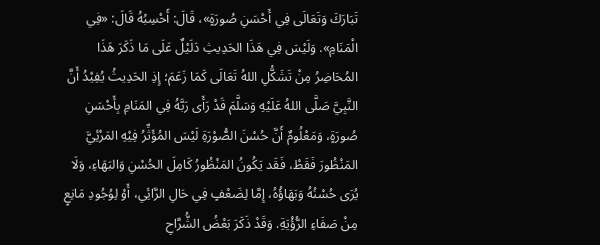تَبَارَكَ وَتَعَالَى فِي أَحْسَنِ صُورَةٍ»، قَالَ: أَحْسِبُهُ قَالَ: «فِي الْمَنَامِ». وَلَيْسَ فِي هَذَا الحَدِيثِ دَلَيْلٌ عَلَى مَا ذَكَرَ هَذَا المُحَاضِرُ مِنْ تَشَكُّلِ اللهُ تَعَالَى كَمَا زَعَمَ؛ إِذِ الحَدِيثُ يُفِيْدُ أَنَّ النَّبِيَّ صَلَّى اللهُ عَلَيْهِ وَسَلَّمَ قَدْ رَأَى رَبَّهُ فِي المَنَامِ بِأَحْسَنِ صُورَةٍ، وَمَعْلُومٌ أَنَّ حُسْنَ الصُّوْرَةِ لَيْسَ المُؤَثِّرُ فِيْهِ المَرْئِيَّ المَنْظُورَ فَقَطْ، فَقَد يَكُونُ المَنْظُورُ كَامِلَ الحُسْنِ وَالبَهَاءِ، وَلَا يُرَى حُسْنُهُ وَبَهَاؤُهُ، إِمَّا لِضَعْفٍ فِي حَالِ الرَّائِي، أَوْ لِوُجُودِ مَانِعٍ مِنْ صَفَاءِ الرُّؤْيَةِ. وَقَدْ ذَكَرَ بَعْضُ الشُّرَّاحِ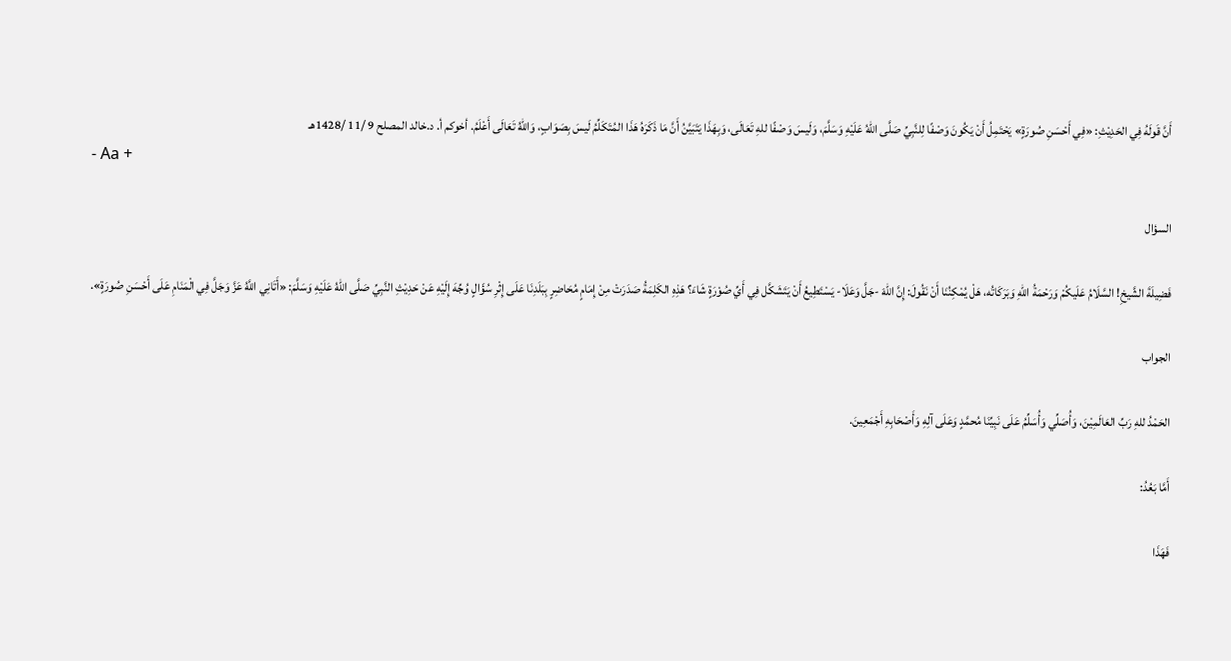أَنَّ قَولَهُ فِي الحَدِيْثِ: «فِي أَحْسَنِ صُورَةٍ» يَحْتَمِلُ أَنْ يَكُونَ وَصْفًا لِلنَّبِيِّ صَلَّى اللهُ عَلَيْهِ وَسَلَّمَ، وَلَيسَ وَصْفًا للهِ تَعَالَى، وَبِهَذَا يَتَبَيَّنُ أَنَّ مَا ذَكَرَهُ هَذَا المُتَكَلِّمُ لَيسَ بِصَوَابٍ، وَاللهُ تَعَالَى أَعْلَمُ. أخوكم أ. د.خالد المصلح 9 /11 /1428هـ
- Aa +

السؤال

فَضِيلَةَ الشَّيخِ! السَّلَامُ عَلَيكُمْ وَرَحْمَةُ اللهِ وَبَرَكَاتُه، هَلْ يُمْكِنُنَا أَنْ نَقُولَ: إِنَّ اللهَ -جَلَّ وَعَلَا- يَسْتَطِيعُ أَنْ يَتَشَكَّل فِي أَيِّ صُوْرَةٍ شَاءَ؟ هَذِهِ الكَلِمَةُ صَدَرَتْ مِنْ إِمَامٍ مُحَاضِرٍ بِبَلَدِنَا عَلَى إِثْرِ سُؤَالٍ وُجِّهَ إِلَيْهِ عَنْ حَدِيْثِ النَّبِيِّ صَلَّى اللهُ عَلَيْهِ وَسَلَّمَ: «أَتَانِي اللَّهُ عَزَّ وَجَلَّ فِي الْمَنَامِ عَلَى أَحْسَنِ صُورَةٍ».

الجواب

الحَمْدُ للهِ رَبِّ العَالَمِيْنَ، وَأُصَلِّي وَأُسَلِّمُ عَلَى نَبِيِّنَا مُحمَّدٍ وَعَلَى آلِهِ وَأَصْحَابِهِ أَجْمَعِينَ.

أَمَّا بَعُدُ:

فَهَذَا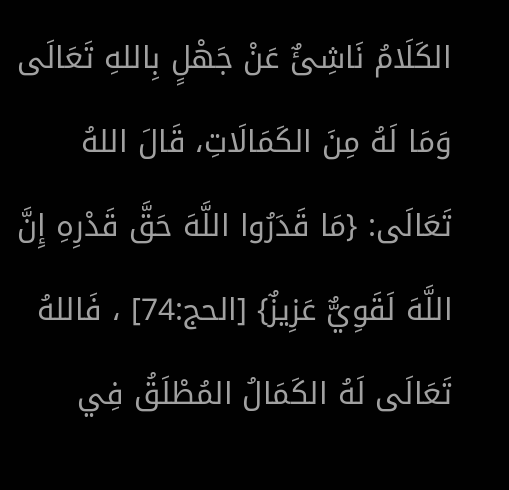الكَلَامُ نَاشِئٌ عَنْ جَهْلٍ بِاللهِ تَعَالَى وَمَا لَهُ مِنَ الكَمَالَاتِ، قَالَ اللهُ تَعَالَى: {مَا قَدَرُوا اللَّهَ حَقَّ قَدْرِهِ إِنَّ اللَّهَ لَقَوِيٌّ عَزِيزٌ} [الحج:74] ، فَاللهُ تَعَالَى لَهُ الكَمَالُ المُطْلَقُ فِي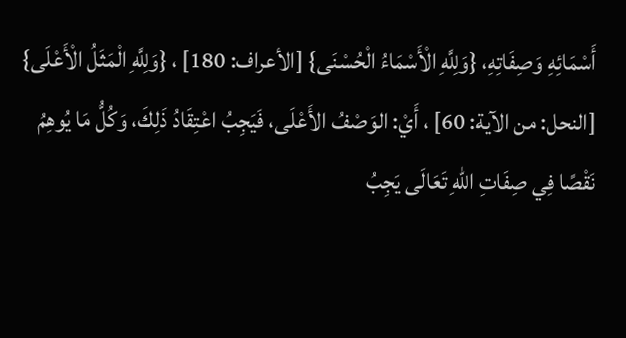أَسْمَائِهِ وَصِفَاتِهِ، {وَلِلَّهِ الْأَسْمَاءُ الْحُسْنَى} [الأعراف: 180] ، {وَلِلَّهِ الْمَثَلُ الْأَعْلَى} [النحل: من الآية: 60] ، أَيْ: الوَصْفُ الأَعْلَى، فَيَجِبُ اعْتِقَادُ ذَلِكَ، وَكُلُّ مَا يُوهِمُ نَقْصًا فِي صِفَاتِ اللهِ تَعَالَى يَجِبُ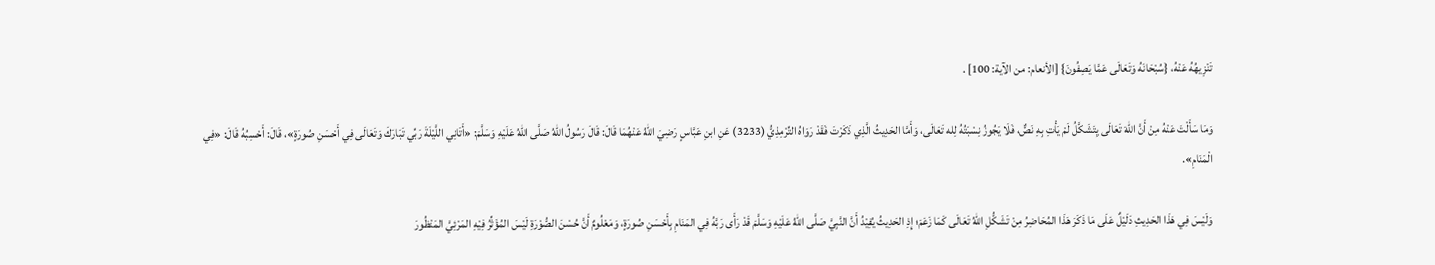تَنْزِيهُهُ عَنْهُ، {سُبْحَانَهُ وَتَعَالَى عَمَّا يَصِفُونَ} [الأنعام: من الآية: 100] .

وَمَا سَأَلْتَ عَنْهُ مِنْ أَنَّ اللهَ تَعَالَى يِتَشَكَّلُ لَمْ يَأْتِ بِهِ نَصٌّ، فَلَا يَجُوزُ نِسْبَتُهُ لِله تَعَالَى، وَأَمَّا الحَدِيثُ الَّذِي ذَكَرْتَ فَقَدْ رَوَاهُ التِّرْمِذِيُّ (3233) عَنِ ابنِ عَبَّاسٍ رَضِيَ اللهُ عَنْهُمَا قَالَ: قَالَ رَسُولُ اللهُ صَلَّى اللهُ عَلَيْهِ وَسَلَّمَ: «أَتَانِي اللَّيْلَةَ رَبِّي تَبَارَكَ وَتَعَالَى فِي أَحْسَنِ صُورَةٍ»، قَالَ: أَحْسِبُهُ قَالَ: «فِي الْمَنَامِ».

وَلَيْسَ فِي هَذَا الحَدِيثِ دَلَيْلٌ عَلَى مَا ذَكَرَ هَذَا المُحَاضِرُ مِنْ تَشَكُّلِ اللهُ تَعَالَى كَمَا زَعَمَ؛ إِذِ الحَدِيثُ يُفِيْدُ أَنَّ النَّبِيَّ صَلَّى اللهُ عَلَيْهِ وَسَلَّمَ قَدْ رَأَى رَبَّهُ فِي المَنَامِ بِأَحْسَنِ صُورَةٍ، وَمَعْلُومٌ أَنَّ حُسْنَ الصُّوْرَةِ لَيْسَ المُؤَثِّرُ فِيْهِ المَرْئِيَّ المَنْظُورَ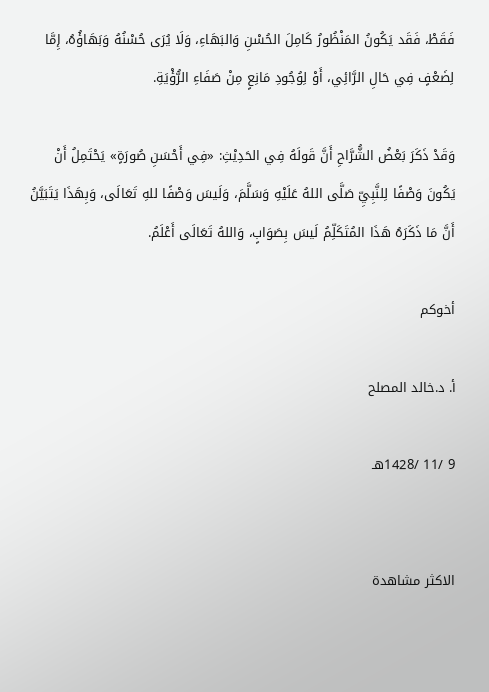فَقَطْ، فَقَد يَكُونُ المَنْظُورُ كَامِلَ الحُسْنِ وَالبَهَاءِ، وَلَا يُرَى حُسْنُهُ وَبَهَاؤُهُ، إِمَّا لِضَعْفٍ فِي حَالِ الرَّائِي، أَوْ لِوُجُودِ مَانِعٍ مِنْ صَفَاءِ الرُّؤْيَةِ.

وَقَدْ ذَكَرَ بَعْضُ الشُّرَّاحِ أَنَّ قَولَهُ فِي الحَدِيْثِ: «فِي أَحْسَنِ صُورَةٍ» يَحْتَمِلُ أَنْ يَكُونَ وَصْفًا لِلنَّبِيِّ صَلَّى اللهُ عَلَيْهِ وَسَلَّمَ، وَلَيسَ وَصْفًا للهِ تَعَالَى، وَبِهَذَا يَتَبَيَّنُ أَنَّ مَا ذَكَرَهُ هَذَا المُتَكَلِّمُ لَيسَ بِصَوَابٍ، وَاللهُ تَعَالَى أَعْلَمُ.

أخوكم

أ. د.خالد المصلح

9 /11 /1428هـ


الاكثر مشاهدة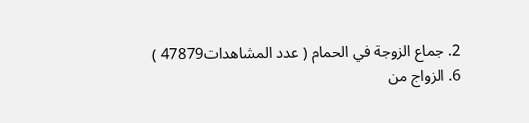2. جماع الزوجة في الحمام ( عدد المشاهدات47879 )
6. الزواج من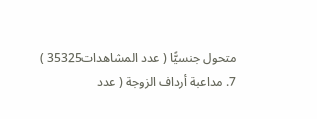متحول جنسيًّا ( عدد المشاهدات35325 )
7. مداعبة أرداف الزوجة ( عدد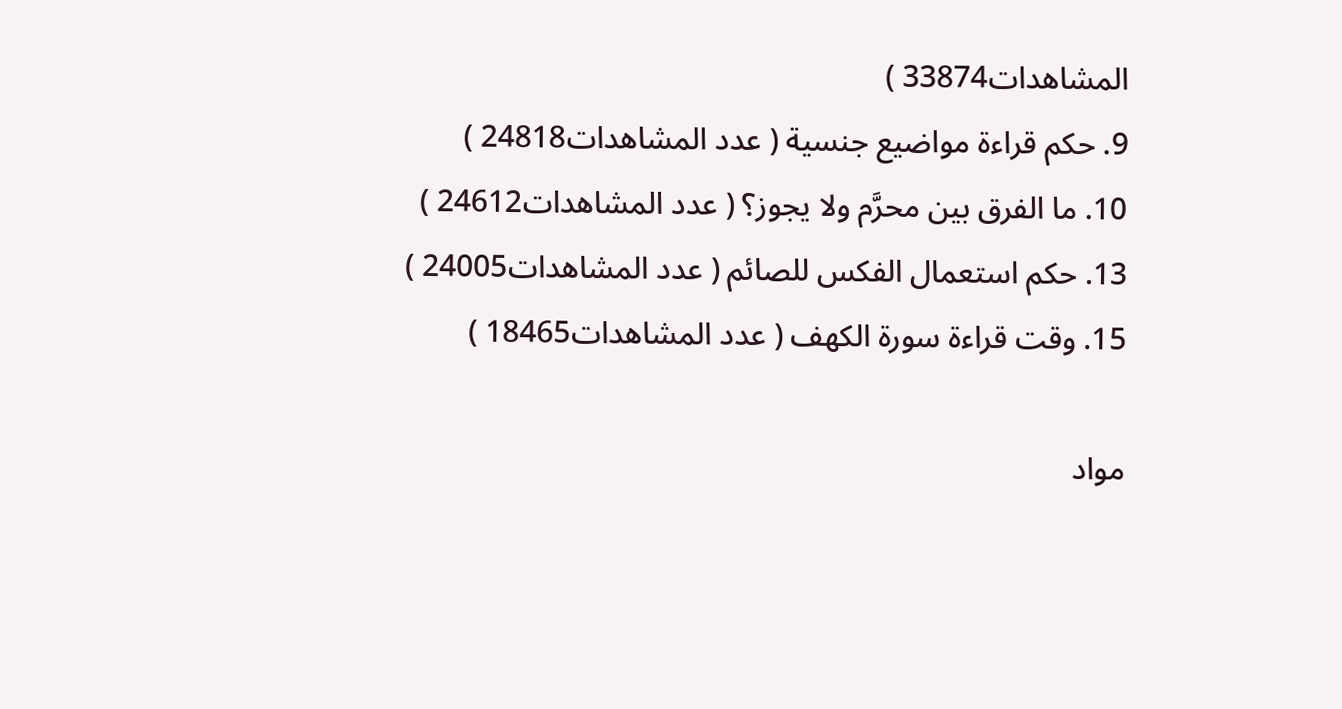المشاهدات33874 )
9. حكم قراءة مواضيع جنسية ( عدد المشاهدات24818 )
10. ما الفرق بين محرَّم ولا يجوز؟ ( عدد المشاهدات24612 )
13. حكم استعمال الفكس للصائم ( عدد المشاهدات24005 )
15. وقت قراءة سورة الكهف ( عدد المشاهدات18465 )

مواد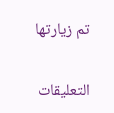تم زيارتها

التعليقات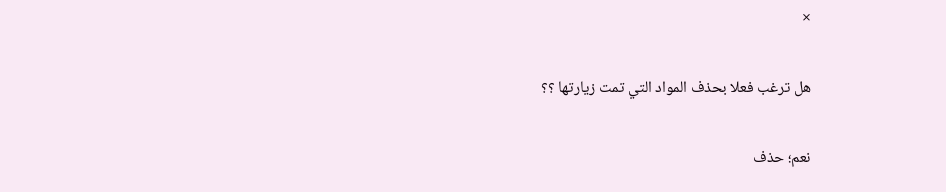×

هل ترغب فعلا بحذف المواد التي تمت زيارتها ؟؟

نعم؛ حذف